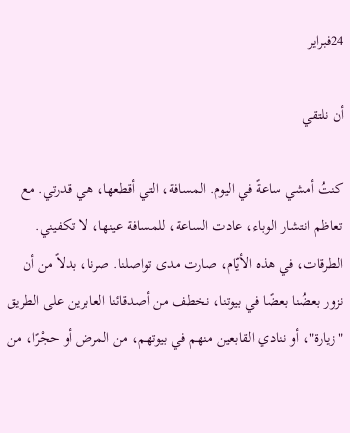24فبراير

أن نلتقي

كنتُ أمشي ساعةً في اليوم. المسافة، التي أقطعها، هي قدرتي. مع تعاظم انتشار الوباء، عادت الساعة، للمسافة عينها، لا تكفيني. الطرقات، في هذه الأيّام، صارت مدى تواصلنا. صرنا، بدلاً من أن نزور بعضُنا بعضًا في بيوتنا، نخطف من أصدقائنا العابرين على الطريق "زيارة"، أو ننادي القابعين منهم في بيوتهم، من المرض أو حجْرًا، من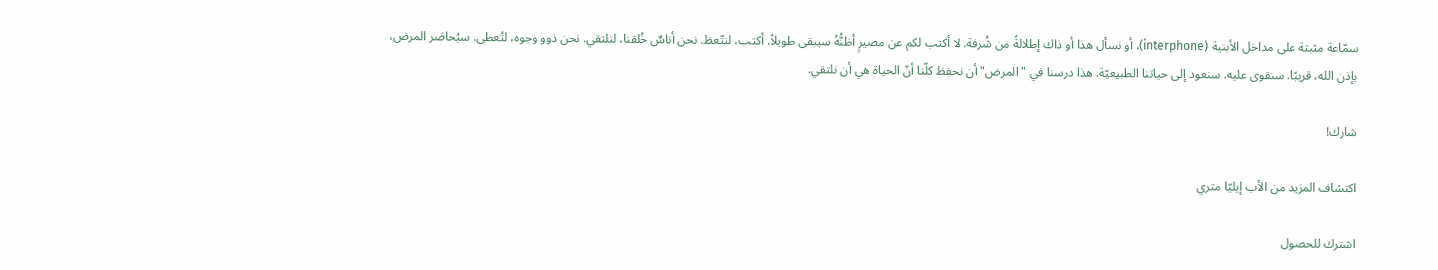سمّاعة مثبتة على مداخل الأبنية (interphone)، أو نسأل هذا أو ذاك إطلالةً من شُرفة. لا أكتب لكم عن مصيرٍ أظنُّهُ سيبقى طويلاً. أكتب، لنتّعظ. نحن أناسٌ خُلقنا، لنلتقي. نحن ذوو وجوه، لتُعطى. سيُحاصَر المرض، بإذن الله، قريبًا. سنقوى عليه. سنعود إلى حياتنا الطبيعيّة. هذا درسنا في "المرض" أن نحفظ كلّنا أنّ الحياة هي أن نلتقي.

شارك!

اكتشاف المزيد من الأب إيليّا متري

اشترك للحصول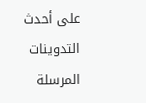على أحدث التدوينات المرسلة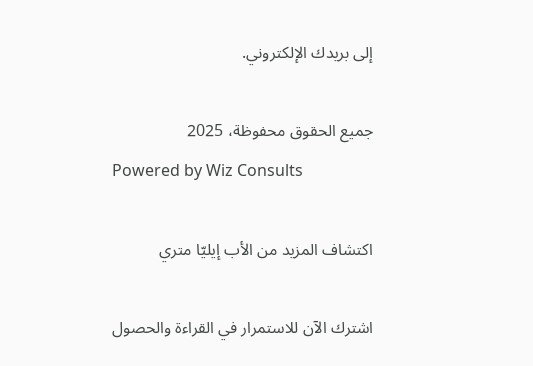إلى بريدك الإلكتروني.

جميع الحقوق محفوظة، 2025
Powered by Wiz Consults

اكتشاف المزيد من الأب إيليّا متري

اشترك الآن للاستمرار في القراءة والحصول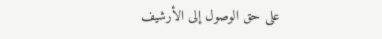على حق الوصول إلى الأرشيف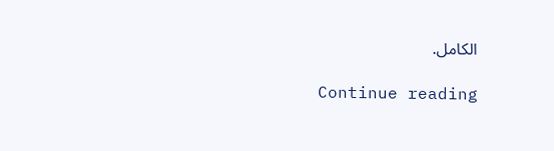الكامل.

Continue reading